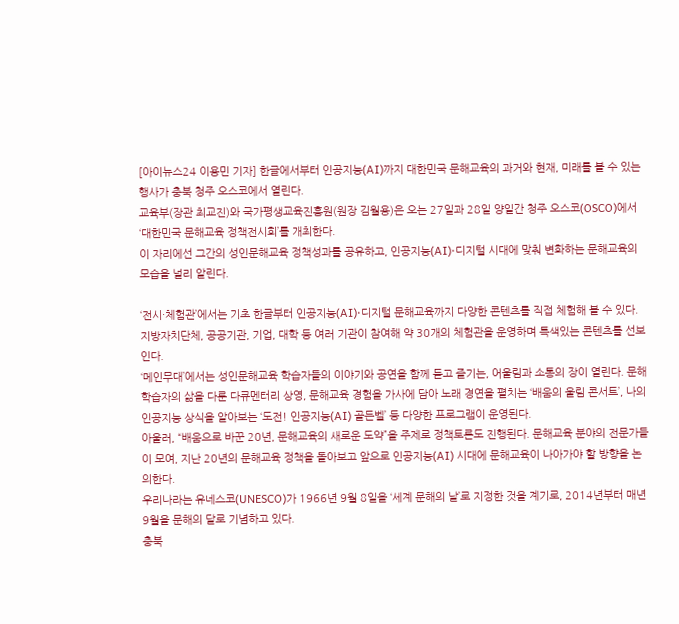[아이뉴스24 이용민 기자] 한글에서부터 인공지능(AI)까지 대한민국 문해교육의 과거와 현재, 미래를 볼 수 있는 행사가 충북 청주 오스코에서 열린다.
교육부(장관 최교진)와 국가평생교육진흥원(원장 김월용)은 오는 27일과 28일 양일간 청주 오스코(OSCO)에서 ‘대한민국 문해교육 정책전시회’를 개최한다.
이 자리에선 그간의 성인문해교육 정책성과를 공유하고, 인공지능(AI)·디지털 시대에 맞춰 변화하는 문해교육의 모습을 널리 알린다.

‘전시·체험관’에서는 기초 한글부터 인공지능(AI)·디지털 문해교육까지 다양한 콘텐츠를 직접 체험해 볼 수 있다. 지방자치단체, 공공기관, 기업, 대학 등 여러 기관이 참여해 약 30개의 체험관을 운영하며 특색있는 콘텐츠를 선보인다.
‘메인무대’에서는 성인문해교육 학습자들의 이야기와 공연을 함께 듣고 즐기는, 어울림과 소통의 장이 열린다. 문해학습자의 삶을 다룬 다큐멘터리 상영, 문해교육 경험을 가사에 담아 노래 경연을 펼치는 ‘배움의 울림 콘서트’, 나의 인공지능 상식을 알아보는 ‘도전! 인공지능(AI) 골든벨’ 등 다양한 프로그램이 운영된다.
아울러, “배움으로 바꾼 20년, 문해교육의 새로운 도약”을 주제로 정책토론도 진행된다. 문해교육 분야의 전문가들이 모여, 지난 20년의 문해교육 정책을 돌아보고 앞으로 인공지능(AI) 시대에 문해교육이 나아가야 할 방향을 논의한다.
우리나라는 유네스코(UNESCO)가 1966년 9월 8일을 ‘세계 문해의 날’로 지정한 것을 계기로, 2014년부터 매년 9월을 문해의 달로 기념하고 있다.
충북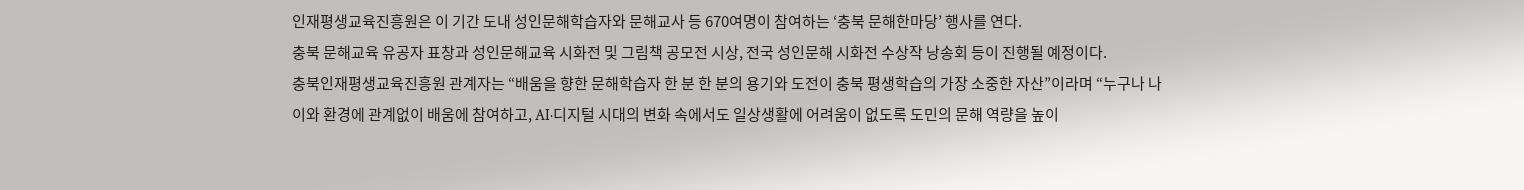인재평생교육진흥원은 이 기간 도내 성인문해학습자와 문해교사 등 670여명이 참여하는 ‘충북 문해한마당’ 행사를 연다.
충북 문해교육 유공자 표창과 성인문해교육 시화전 및 그림책 공모전 시상, 전국 성인문해 시화전 수상작 낭송회 등이 진행될 예정이다.
충북인재평생교육진흥원 관계자는 “배움을 향한 문해학습자 한 분 한 분의 용기와 도전이 충북 평생학습의 가장 소중한 자산”이라며 “누구나 나이와 환경에 관계없이 배움에 참여하고, AI·디지털 시대의 변화 속에서도 일상생활에 어려움이 없도록 도민의 문해 역량을 높이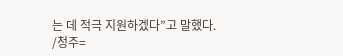는 데 적극 지원하겠다”고 말했다.
/청주=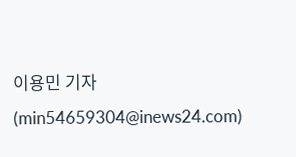이용민 기자(min54659304@inews24.com)